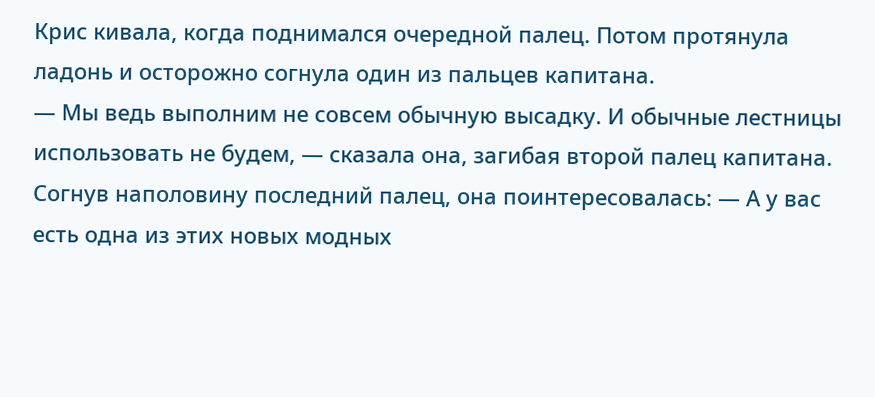Крис кивала, когда поднимался очередной палец. Потом протянула ладонь и осторожно согнула один из пальцев капитана.
— Мы ведь выполним не совсем обычную высадку. И обычные лестницы использовать не будем, — сказала она, загибая второй палец капитана. Согнув наполовину последний палец, она поинтересовалась: — А у вас есть одна из этих новых модных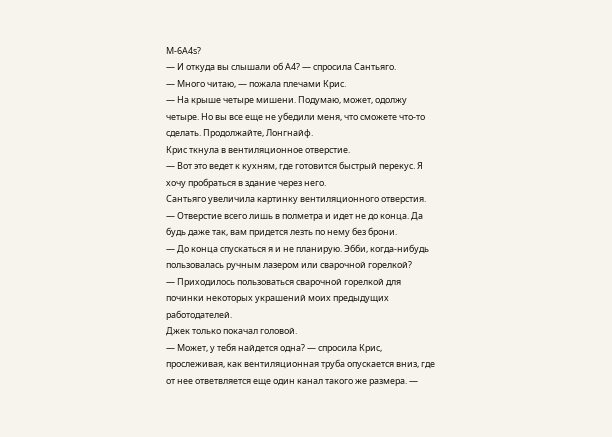М-6А4s?
— И откуда вы слышали об А4? — спросила Сантьяго.
— Много читаю, — пожала плечами Крис.
— На крыше четыре мишени. Подумаю, может, одолжу четыре. Но вы все еще не убедили меня, что сможете что-то сделать. Продолжайте, Лонгнайф.
Крис ткнула в вентиляционное отверстие.
— Вот это ведет к кухням, где готовится быстрый перекус. Я хочу пробраться в здание через него.
Сантьяго увеличила картинку вентиляционного отверстия.
— Отверстие всего лишь в полметра и идет не до конца. Да будь даже так, вам придется лезть по нему без брони.
— До конца спускаться я и не планирую. Эбби, когда-нибудь пользовалась ручным лазером или сварочной горелкой?
— Приходилось пользоваться сварочной горелкой для починки некоторых украшений моих предыдущих работодателей.
Джек только покачал головой.
— Может, у тебя найдется одна? — спросила Крис, прослеживая, как вентиляционная труба опускается вниз, где от нее ответвляется еще один канал такого же размера. —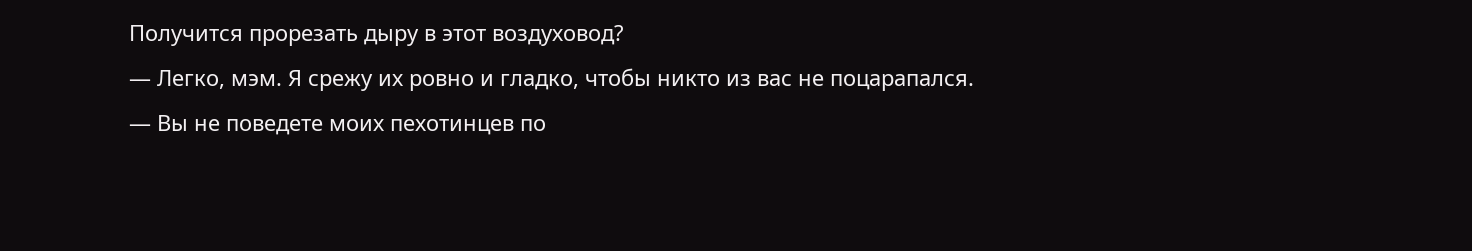Получится прорезать дыру в этот воздуховод?
— Легко, мэм. Я срежу их ровно и гладко, чтобы никто из вас не поцарапался.
— Вы не поведете моих пехотинцев по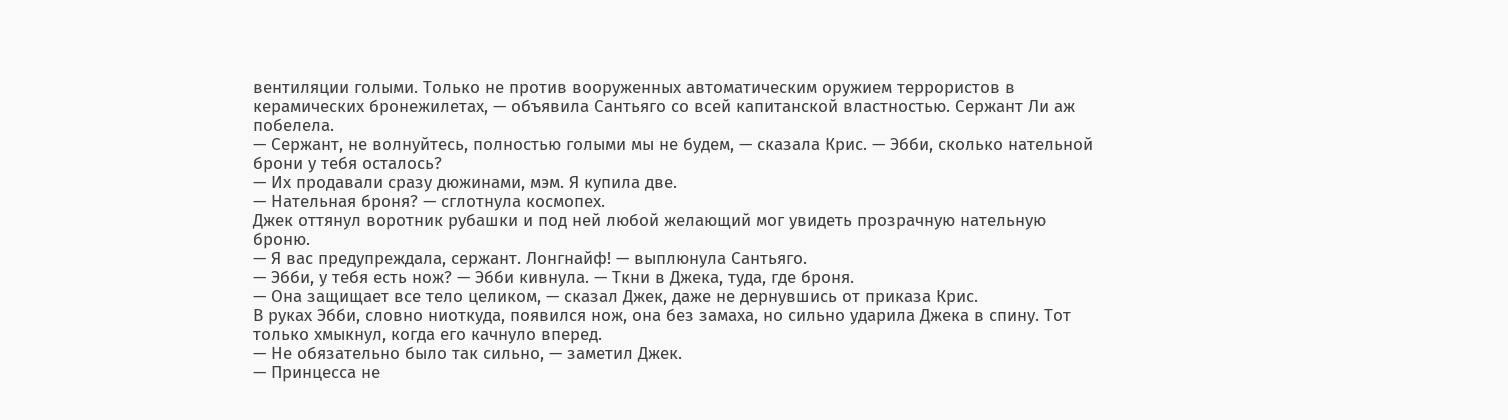вентиляции голыми. Только не против вооруженных автоматическим оружием террористов в керамических бронежилетах, — объявила Сантьяго со всей капитанской властностью. Сержант Ли аж побелела.
— Сержант, не волнуйтесь, полностью голыми мы не будем, — сказала Крис. — Эбби, сколько нательной брони у тебя осталось?
— Их продавали сразу дюжинами, мэм. Я купила две.
— Нательная броня? — сглотнула космопех.
Джек оттянул воротник рубашки и под ней любой желающий мог увидеть прозрачную нательную броню.
— Я вас предупреждала, сержант. Лонгнайф! — выплюнула Сантьяго.
— Эбби, у тебя есть нож? — Эбби кивнула. — Ткни в Джека, туда, где броня.
— Она защищает все тело целиком, — сказал Джек, даже не дернувшись от приказа Крис.
В руках Эбби, словно ниоткуда, появился нож, она без замаха, но сильно ударила Джека в спину. Тот только хмыкнул, когда его качнуло вперед.
— Не обязательно было так сильно, — заметил Джек.
— Принцесса не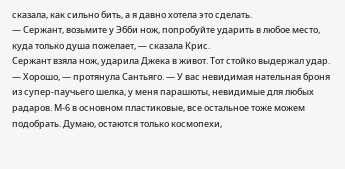сказала, как сильно бить, а я давно хотела это сделать.
— Сержант, возьмите у Эбби нож, попробуйте ударить в любое место, куда только душа пожелает, — сказала Крис.
Сержант взяла нож, ударила Джека в живот. Тот стойко выдержал удар.
— Хорошо, — протянула Сантьяго. — У вас невидимая нательная броня из супер-паучьего шелка, у меня парашюты, невидимые для любых радаров. М-6 в основном пластиковые, все остальное тоже можем подобрать. Думаю, остаются только космопехи,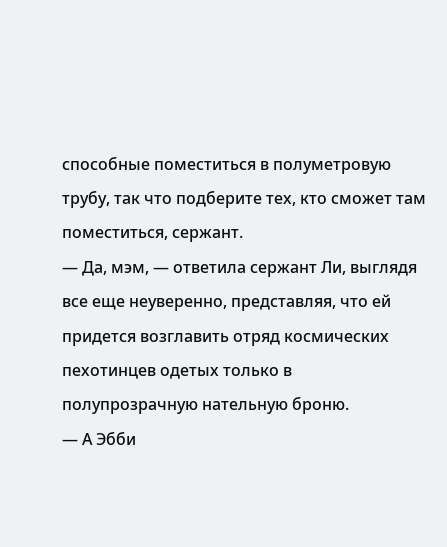способные поместиться в полуметровую трубу, так что подберите тех, кто сможет там поместиться, сержант.
— Да, мэм, — ответила сержант Ли, выглядя все еще неуверенно, представляя, что ей придется возглавить отряд космических пехотинцев одетых только в полупрозрачную нательную броню.
— А Эбби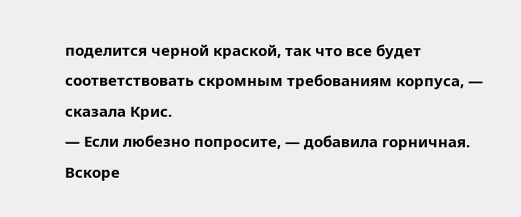поделится черной краской, так что все будет соответствовать скромным требованиям корпуса, — сказала Крис.
— Если любезно попросите, — добавила горничная.
Вскоре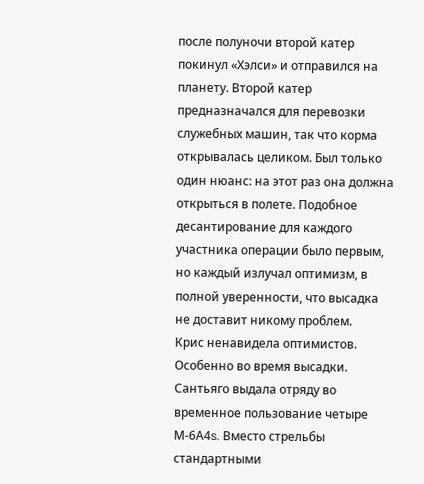после полуночи второй катер покинул «Хэлси» и отправился на планету. Второй катер предназначался для перевозки служебных машин, так что корма открывалась целиком. Был только один нюанс: на этот раз она должна открыться в полете. Подобное десантирование для каждого участника операции было первым, но каждый излучал оптимизм, в полной уверенности, что высадка не доставит никому проблем.
Крис ненавидела оптимистов. Особенно во время высадки.
Сантьяго выдала отряду во временное пользование четыре М-6А4s. Вместо стрельбы стандартными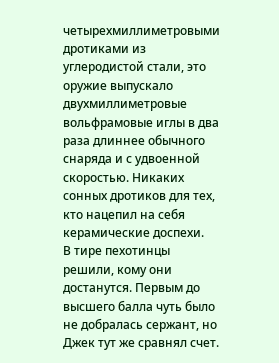четырехмиллиметровыми дротиками из углеродистой стали, это оружие выпускало двухмиллиметровые вольфрамовые иглы в два раза длиннее обычного снаряда и с удвоенной скоростью. Никаких сонных дротиков для тех, кто нацепил на себя керамические доспехи.
В тире пехотинцы решили, кому они достанутся. Первым до высшего балла чуть было не добралась сержант, но Джек тут же сравнял счет.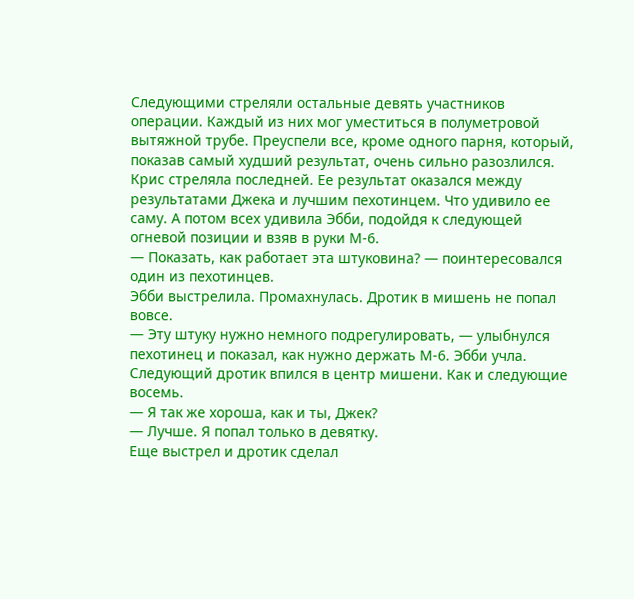Следующими стреляли остальные девять участников операции. Каждый из них мог уместиться в полуметровой вытяжной трубе. Преуспели все, кроме одного парня, который, показав самый худший результат, очень сильно разозлился.
Крис стреляла последней. Ее результат оказался между результатами Джека и лучшим пехотинцем. Что удивило ее саму. А потом всех удивила Эбби, подойдя к следующей огневой позиции и взяв в руки М-6.
— Показать, как работает эта штуковина? — поинтересовался один из пехотинцев.
Эбби выстрелила. Промахнулась. Дротик в мишень не попал вовсе.
— Эту штуку нужно немного подрегулировать, — улыбнулся пехотинец и показал, как нужно держать М-6. Эбби учла. Следующий дротик впился в центр мишени. Как и следующие восемь.
— Я так же хороша, как и ты, Джек?
— Лучше. Я попал только в девятку.
Еще выстрел и дротик сделал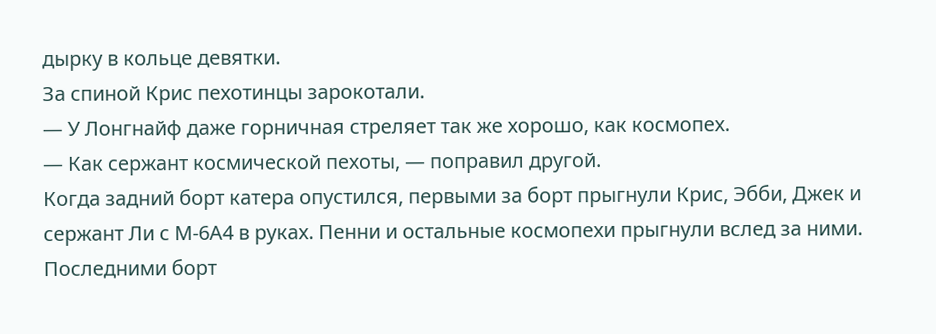дырку в кольце девятки.
За спиной Крис пехотинцы зарокотали.
— У Лонгнайф даже горничная стреляет так же хорошо, как космопех.
— Как сержант космической пехоты, — поправил другой.
Когда задний борт катера опустился, первыми за борт прыгнули Крис, Эбби, Джек и сержант Ли с М-6А4 в руках. Пенни и остальные космопехи прыгнули вслед за ними. Последними борт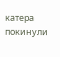катера покинули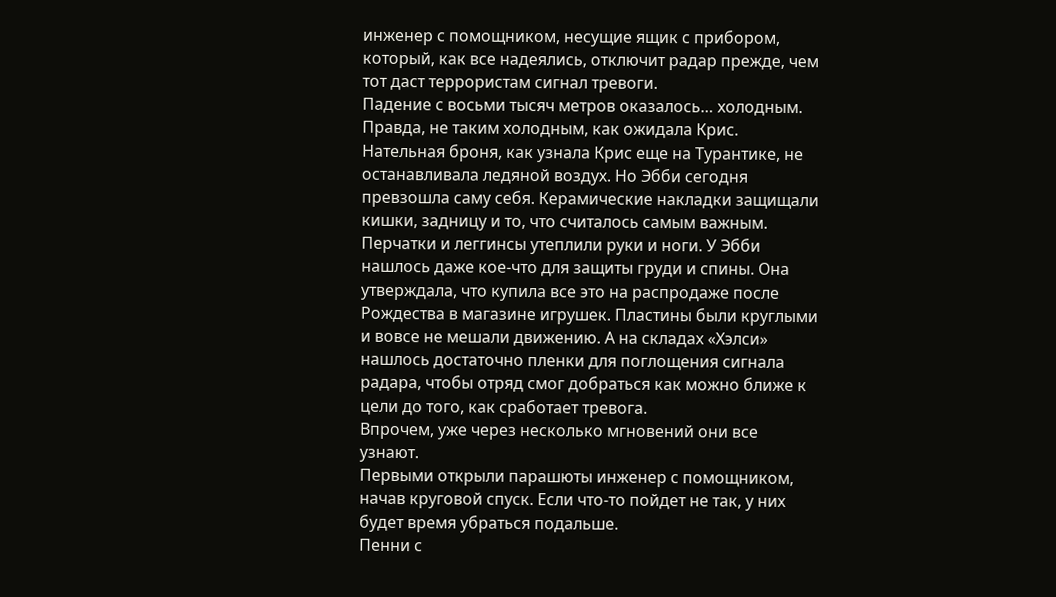инженер с помощником, несущие ящик с прибором, который, как все надеялись, отключит радар прежде, чем тот даст террористам сигнал тревоги.
Падение с восьми тысяч метров оказалось… холодным. Правда, не таким холодным, как ожидала Крис. Нательная броня, как узнала Крис еще на Турантике, не останавливала ледяной воздух. Но Эбби сегодня превзошла саму себя. Керамические накладки защищали кишки, задницу и то, что считалось самым важным. Перчатки и леггинсы утеплили руки и ноги. У Эбби нашлось даже кое-что для защиты груди и спины. Она утверждала, что купила все это на распродаже после Рождества в магазине игрушек. Пластины были круглыми и вовсе не мешали движению. А на складах «Хэлси» нашлось достаточно пленки для поглощения сигнала радара, чтобы отряд смог добраться как можно ближе к цели до того, как сработает тревога.
Впрочем, уже через несколько мгновений они все узнают.
Первыми открыли парашюты инженер с помощником, начав круговой спуск. Если что-то пойдет не так, у них будет время убраться подальше.
Пенни с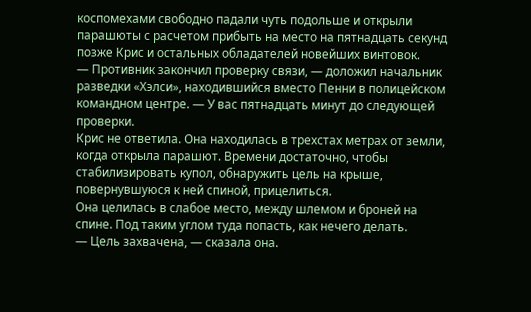коспомехами свободно падали чуть подольше и открыли парашюты с расчетом прибыть на место на пятнадцать секунд позже Крис и остальных обладателей новейших винтовок.
— Противник закончил проверку связи, — доложил начальник разведки «Хэлси», находившийся вместо Пенни в полицейском командном центре. — У вас пятнадцать минут до следующей проверки.
Крис не ответила. Она находилась в трехстах метрах от земли, когда открыла парашют. Времени достаточно, чтобы стабилизировать купол, обнаружить цель на крыше, повернувшуюся к ней спиной, прицелиться.
Она целилась в слабое место, между шлемом и броней на спине. Под таким углом туда попасть, как нечего делать.
— Цель захвачена, — сказала она.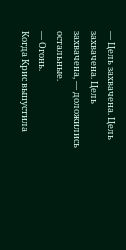— Цель захвачена. Цель захвачена. Цель захвачена, — доложились остальные.
— Огонь.
Когда Крис выпустила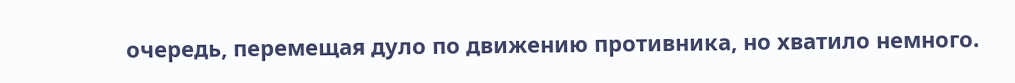очередь, перемещая дуло по движению противника, но хватило немного.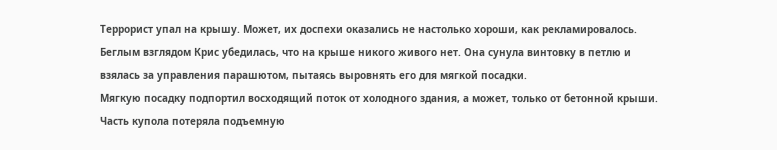Террорист упал на крышу. Может, их доспехи оказались не настолько хороши, как рекламировалось.
Беглым взглядом Крис убедилась, что на крыше никого живого нет. Она сунула винтовку в петлю и взялась за управления парашютом, пытаясь выровнять его для мягкой посадки.
Мягкую посадку подпортил восходящий поток от холодного здания, а может, только от бетонной крыши. Часть купола потеряла подъемную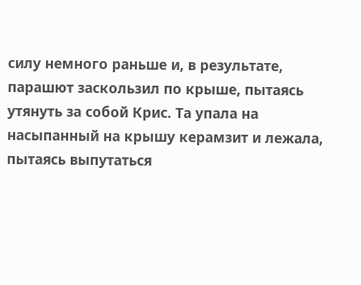силу немного раньше и, в результате, парашют заскользил по крыше, пытаясь утянуть за собой Крис. Та упала на насыпанный на крышу керамзит и лежала, пытаясь выпутаться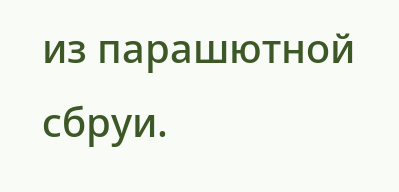из парашютной сбруи.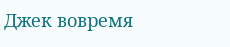Джек вовремя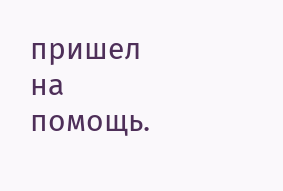пришел на помощь.